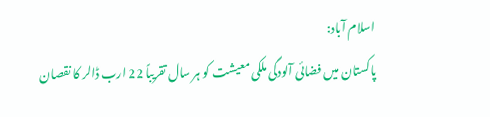اسلام آباد:
پاکستان میں فضائی آلودگی ملکی معیشت کو ہر سال تقریباً 22 ارب ڈالر کا نقصان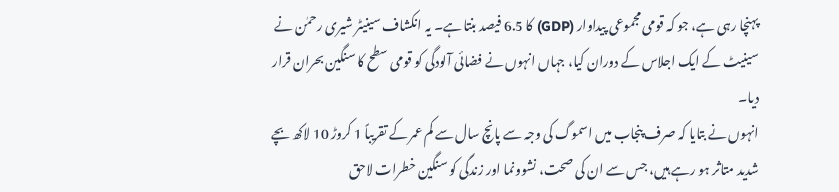پہنچا رہی ہے، جو کہ قومی مجموعی پیداوار (GDP) کا 6.5 فیصد بنتا ہے۔ یہ انکشاف سینیٹر شیری رحمٰن نے سینیٹ کے ایک اجلاس کے دوران کیا، جہاں انہوں نے فضائی آلودگی کو قومی سطح کا سنگین بحران قرار دیا۔
انہوں نے بتایا کہ صرف پنجاب میں اسموگ کی وجہ سے پانچ سال سے کم عمر کے تقریباً 1 کروڑ 10 لاکھ بچے شدید متاثر ہو رہے ہیں، جس سے ان کی صحت، نشوونما اور زندگی کو سنگین خطرات لاحق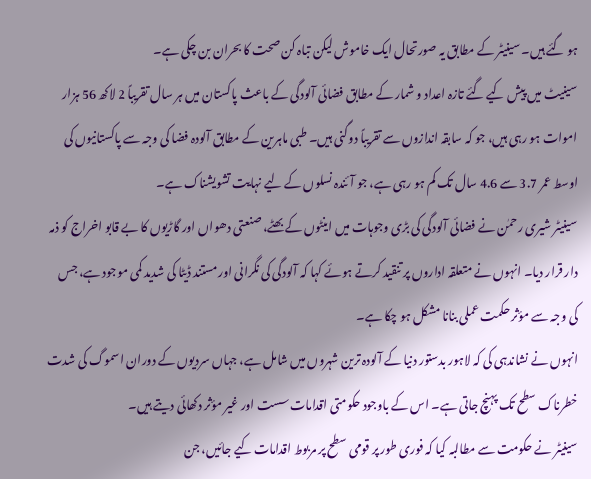ہو گئے ہیں۔ سینیٹر کے مطابق یہ صورتحال ایک خاموش لیکن تباہ کن صحت کا بحران بن چکی ہے۔
سینیٹ میں پیش کیے گئے تازہ اعداد و شمار کے مطابق فضائی آلودگی کے باعث پاکستان میں ہر سال تقریباً 2 لاکھ 56 ہزار اموات ہو رہی ہیں، جو کہ سابقہ اندازوں سے تقریباً دوگنی ہیں۔ طبی ماہرین کے مطابق آلودہ فضا کی وجہ سے پاکستانیوں کی اوسط عمر 3.7 سے 4.6 سال تک کم ہو رہی ہے، جو آئندہ نسلوں کے لیے نہایت تشویشناک ہے۔
سینیٹر شیری رحمٰن نے فضائی آلودگی کی بڑی وجوہات میں اینٹوں کے بھٹے، صنعتی دھواں اور گاڑیوں کا بے قابو اخراج کو ذمہ دار قرار دیا۔ انہوں نے متعلقہ اداروں پر تنقید کرتے ہوئے کہا کہ آلودگی کی نگرانی اور مستند ڈیٹا کی شدید کمی موجود ہے، جس کی وجہ سے مؤثر حکمت عملی بنانا مشکل ہو چکا ہے۔
انہوں نے نشاندہی کی کہ لاہور بدستور دنیا کے آلودہ ترین شہروں میں شامل ہے، جہاں سردیوں کے دوران اسموگ کی شدت خطرناک سطح تک پہنچ جاتی ہے۔ اس کے باوجود حکومتی اقدامات سست اور غیر مؤثر دکھائی دیتے ہیں۔
سینیٹر نے حکومت سے مطالبہ کیا کہ فوری طور پر قومی سطح پر مربوط اقدامات کیے جائیں، جن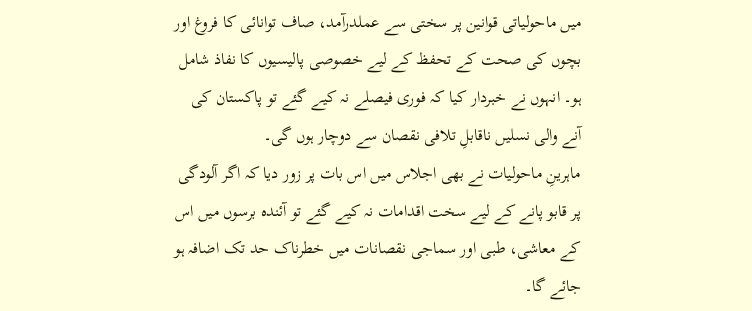میں ماحولیاتی قوانین پر سختی سے عملدرآمد، صاف توانائی کا فروغ اور بچوں کی صحت کے تحفظ کے لیے خصوصی پالیسیوں کا نفاذ شامل ہو۔ انہوں نے خبردار کیا کہ فوری فیصلے نہ کیے گئے تو پاکستان کی آنے والی نسلیں ناقابلِ تلافی نقصان سے دوچار ہوں گی۔
ماہرینِ ماحولیات نے بھی اجلاس میں اس بات پر زور دیا کہ اگر آلودگی پر قابو پانے کے لیے سخت اقدامات نہ کیے گئے تو آئندہ برسوں میں اس کے معاشی، طبی اور سماجی نقصانات میں خطرناک حد تک اضافہ ہو جائے گا۔